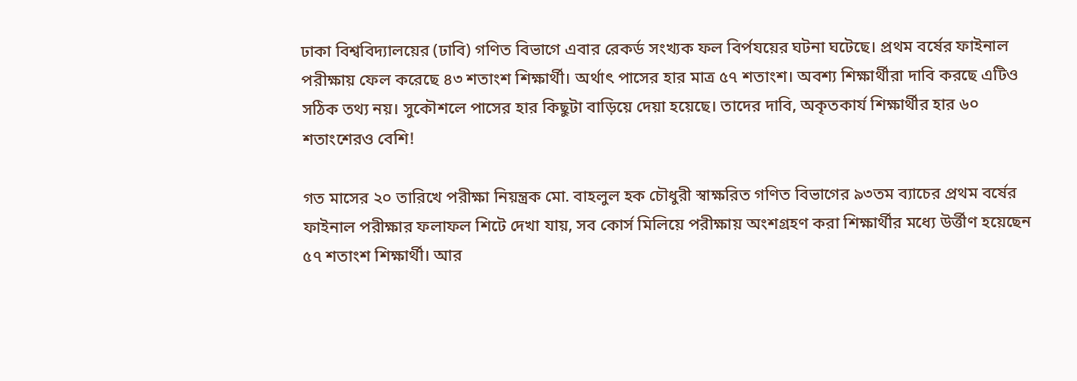ঢাকা বিশ্ববিদ্যালয়ের (ঢাবি) গণিত বিভাগে এবার রেকর্ড সংখ্যক ফল বির্পযয়ের ঘটনা ঘটেছে। প্রথম বর্ষের ফাইনাল পরীক্ষায় ফেল করেছে ৪৩ শতাংশ শিক্ষার্থী। অর্থাৎ পাসের হার মাত্র ৫৭ শতাংশ। অবশ্য শিক্ষার্থীরা দাবি করছে এটিও সঠিক তথ্য নয়। সুকৌশলে পাসের হার কিছুটা বাড়িয়ে দেয়া হয়েছে। তাদের দাবি, অকৃতকার্য শিক্ষার্থীর হার ৬০ শতাংশেরও বেশি!

গত মাসের ২০ তারিখে পরীক্ষা নিয়ন্ত্রক মো. বাহলুল হক চৌধুরী স্বাক্ষরিত গণিত বিভাগের ৯৩তম ব্যাচের প্রথম বর্ষের ফাইনাল পরীক্ষার ফলাফল শিটে দেখা যায়, সব কোর্স মিলিয়ে পরীক্ষায় অংশগ্রহণ করা শিক্ষার্থীর মধ্যে উর্ত্তীণ হয়েছেন ৫৭ শতাংশ শিক্ষার্থী। আর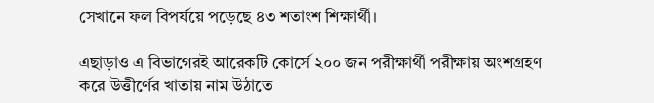সেখানে ফল বিপর্যয়ে পড়েছে ৪৩ শতাংশ শিক্ষার্থী।

এছাড়াও এ বিভাগেরই আরেকটি কোর্সে ২০০ জন পরীক্ষার্থী পরীক্ষায় অংশগ্রহণ করে উত্তীর্ণের খাতায় নাম উঠাতে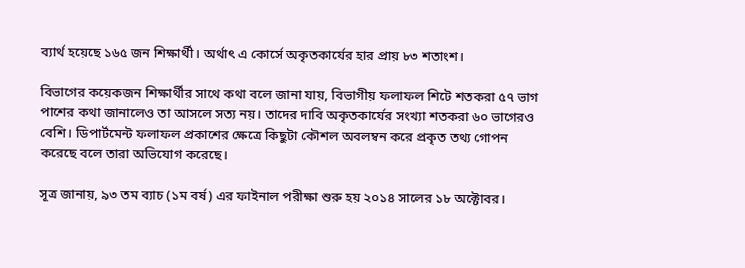ব্যার্থ হয়েছে ১৬৫ জন শিক্ষার্থী। অর্থাৎ এ কোর্সে অকৃতকার্যের হার প্রায় ৮৩ শতাংশ।

বিভাগের কয়েকজন শিক্ষার্থীর সাথে কথা বলে জানা যায়, বিভাগীয় ফলাফল শিটে শতকরা ৫৭ ভাগ পাশের কথা জানালেও তা আসলে সত্য নয়। তাদের দাবি অকৃতকার্যের সংখ্যা শতকরা ৬০ ভাগেরও বেশি। ডিপার্টমেন্ট ফলাফল প্রকাশের ক্ষেত্রে কিছুটা কৌশল অবলম্বন করে প্রকৃত তথ্য গোপন করেছে বলে তারা অভিযোগ করেছে।

সূত্র জানায়, ৯৩ তম ব্যাচ (১ম বর্ষ) এর ফাইনাল পরীক্ষা শুরু হয় ২০১৪ সালের ১৮ অক্টোবর।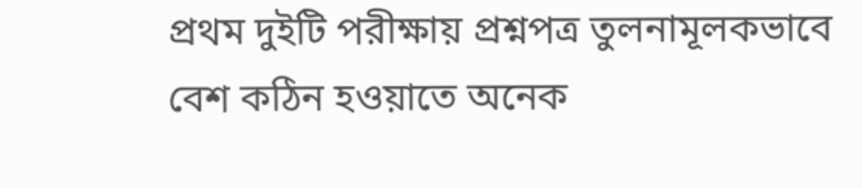প্রথম দুইটি পরীক্ষায় প্রশ্নপত্র তুলনামূলকভাবে বেশ কঠিন হওয়াতে অনেক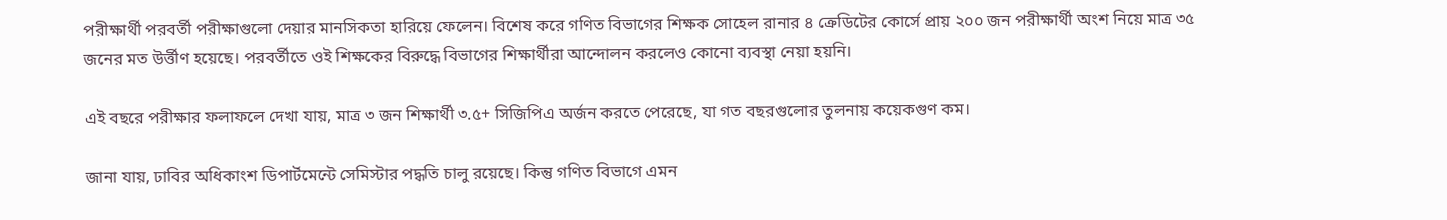পরীক্ষার্থী পরবর্তী পরীক্ষাগুলো দেয়ার মানসিকতা হারিয়ে ফেলেন। বিশেষ করে গণিত বিভাগের শিক্ষক সোহেল রানার ৪ ক্রেডিটের কোর্সে প্রায় ২০০ জন পরীক্ষার্থী অংশ নিয়ে মাত্র ৩৫ জনের মত উর্ত্তীণ হয়েছে। পরবর্তীতে ওই শিক্ষকের বিরুদ্ধে বিভাগের শিক্ষার্থীরা আন্দোলন করলেও কোনো ব্যবস্থা নেয়া হয়নি।

এই বছরে পরীক্ষার ফলাফলে দেখা যায়, মাত্র ৩ জন শিক্ষার্থী ৩.৫+ সিজিপিএ অর্জন করতে পেরেছে, যা গত বছরগুলোর তুলনায় কয়েকগুণ কম।

জানা যায়, ঢাবির অধিকাংশ ডিপার্টমেন্টে সেমিস্টার পদ্ধতি চালু রয়েছে। কিন্তু গণিত বিভাগে এমন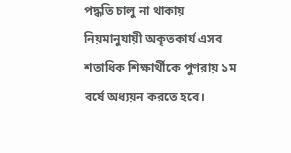পদ্ধতি চালু না থাকায় নিয়মানুযায়ী অকৃতকার্য এসব শতাধিক শিক্ষার্থীকে পুণরায় ১ম বর্ষে অধ্যয়ন করতে হবে।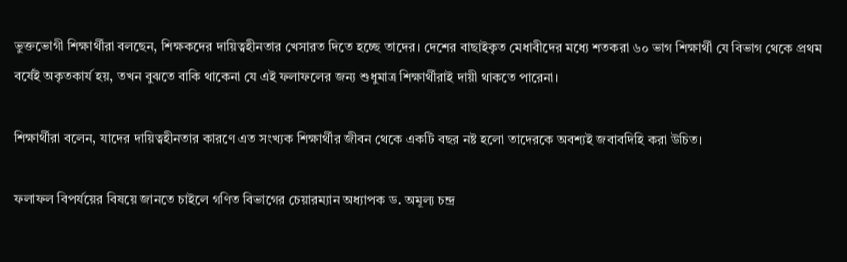ভুক্তভোগী শিক্ষার্থীরা বলছেন, শিক্ষকদের দায়িত্বহীনতার খেসারত দিতে হচ্ছে তাদের। দেশের বাছাইকৃত মেধাবীদের মধ্যে শতকরা ৬০ ভাগ শিক্ষার্থী যে বিভাগ থেকে প্রথম বর্ষেই অকৃতকার্য হয়, তখন বুঝতে বাকি থাকেনা যে এই ফলাফলের জন্য শুধুমাত্র শিক্ষার্থীরাই দায়ী থাকতে পারেনা।

শিক্ষার্থীরা বলেন, যাদের দায়িত্বহীনতার কারণে এত সংখ্যক শিক্ষার্থীর জীবন থেকে একটি বছর নষ্ট হলো তাদেরকে অবশ্যই জবাবদিহি করা উচিত।

ফলাফল বিপর্যয়ের বিষয়ে জানতে চাইলে গণিত বিভাগের চেয়ারম্যান অধ্যাপক ড. অমূল্য চন্দ্র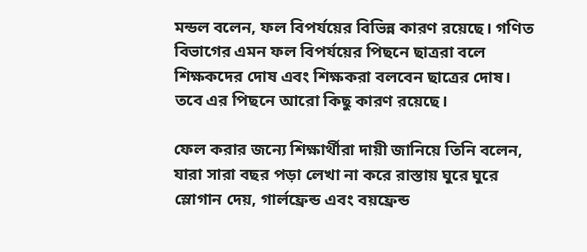মন্ডল বলেন, ফল বিপর্যয়ের বিভিন্ন কারণ রয়েছে। গণিত বিভাগের এমন ফল বিপর্যয়ের পিছনে ছাত্ররা বলে শিক্ষকদের দোষ এবং শিক্ষকরা বলবেন ছাত্রের দোষ। তবে এর পিছনে আরো কিছু কারণ রয়েছে।

ফেল করার জন্যে শিক্ষার্থীরা দায়ী জানিয়ে তিনি বলেন, যারা সারা বছর পড়া লেখা না করে রাস্তায় ঘুরে ঘুরে স্লোগান দেয়, গার্লফ্রেন্ড এবং বয়ফ্রেন্ড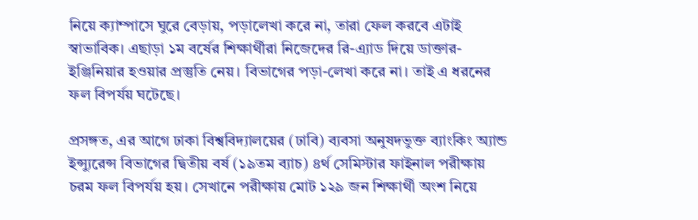নিয়ে ক্যাম্পাসে ঘুরে বেড়ায়, পড়ালেখা করে না, তারা ফেল করবে এটাই স্বাভাবিক। এছাড়া ১ম বর্ষের শিক্ষার্থীরা নিজেদের রি-এ্যাড দিয়ে ডাক্তার- ইঞ্জিনিয়ার হওয়ার প্রস্তুতি নেয়। বিভাগের পড়া-লেখা করে না। তাই এ ধরনের ফল বিপর্যয় ঘটেছে।

প্রসঙ্গত, এর আগে ঢাকা বিশ্ববিদ্যালয়ের (ঢাবি) ব্যবসা অনুষদভুক্ত ব্যাংকিং অ্যান্ড ইন্স্যুরেন্স বিভাগের দ্বিতীয় বর্ষ (১৯তম ব্যাচ) ৪র্থ সেমিস্টার ফাইনাল পরীক্ষায় চরম ফল বিপর্যয় হয়। সেখানে পরীক্ষায় মোট ১২৯ জন শিক্ষার্থী অংশ নিয়ে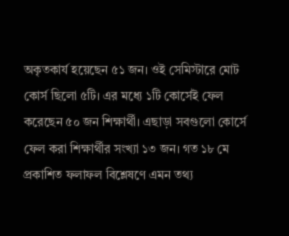অকৃতকার্য হয়েছেন ৫১ জন। ওই সেমিস্টারে মোট কোর্স ছিলো ৫টি। এর মধ্যে ১টি কোর্সেই ফেল করেছেন ৫০ জন শিক্ষার্থী। এছাড়া সবগুলো কোর্সে ফেল করা শিক্ষার্থীর সংখ্যা ১৩ জন। গত ১৮ মে প্রকাশিত ফলাফল বিশ্লেষণে এমন তথ্য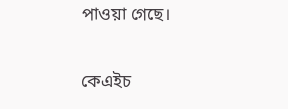পাওয়া গেছে।

কেএইচ